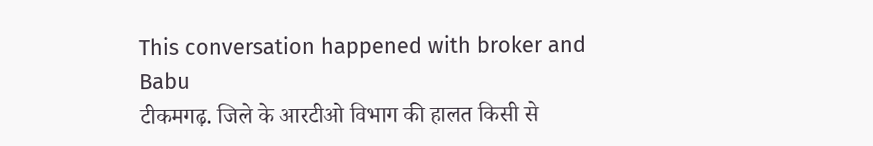This conversation happened with broker and Babu
टीकमगढ़. जिले के आरटीओ विभाग की हालत किसी से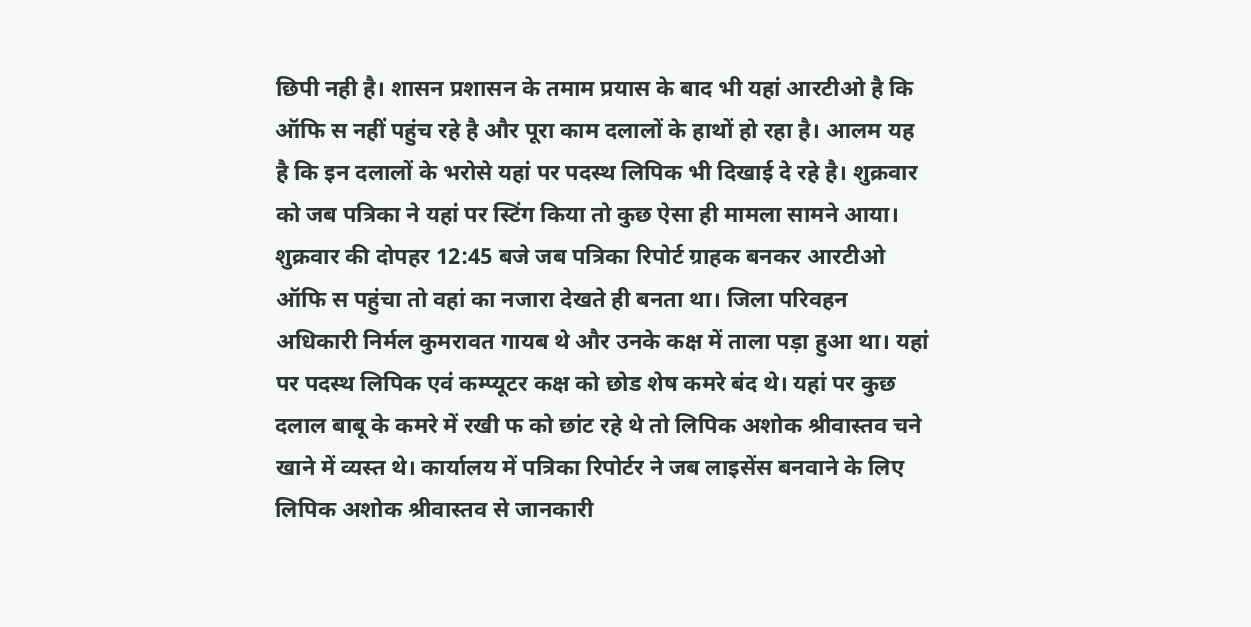छिपी नही है। शासन प्रशासन के तमाम प्रयास के बाद भी यहां आरटीओ है कि ऑफि स नहीं पहुंच रहे है और पूरा काम दलालों के हाथों हो रहा है। आलम यह है कि इन दलालों के भरोसे यहां पर पदस्थ लिपिक भी दिखाई दे रहे है। शुक्रवार को जब पत्रिका ने यहां पर स्टिंग किया तो कुछ ऐसा ही मामला सामने आया।
शुक्रवार की दोपहर 12:45 बजे जब पत्रिका रिपोर्ट ग्राहक बनकर आरटीओ ऑफि स पहुंचा तो वहां का नजारा देखते ही बनता था। जिला परिवहन अधिकारी निर्मल कुमरावत गायब थे और उनके कक्ष में ताला पड़ा हुआ था। यहां पर पदस्थ लिपिक एवं कम्प्यूटर कक्ष को छोड शेष कमरे बंद थे। यहां पर कुछ दलाल बाबू के कमरे में रखी फ को छांट रहे थे तो लिपिक अशोक श्रीवास्तव चने खाने में व्यस्त थे। कार्यालय में पत्रिका रिपोर्टर ने जब लाइसेंस बनवाने के लिए लिपिक अशोक श्रीवास्तव से जानकारी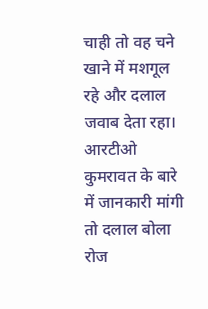चाही तो वह चने खाने में मशगूल रहे और दलाल जवाब देता रहा। आरटीओ कुमरावत के बारे में जानकारी मांगी तो दलाल बोला रोज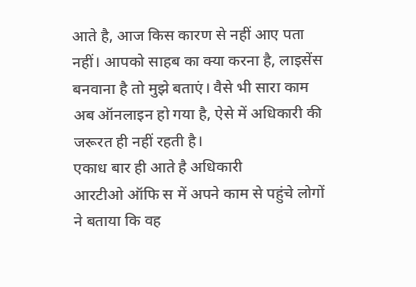आते है, आज किस कारण से नहीं आए पता नहीं। आपको साहब का क्या करना है, लाइसेंस बनवाना है तो मुझे बताएं। वैसे भी सारा काम अब ऑनलाइन हो गया है, ऐसे में अधिकारी की जरूरत ही नहीं रहती है।
एकाध बार ही आते है अधिकारी
आरटीओ ऑफि स में अपने काम से पहुंचे लोगों ने बताया कि वह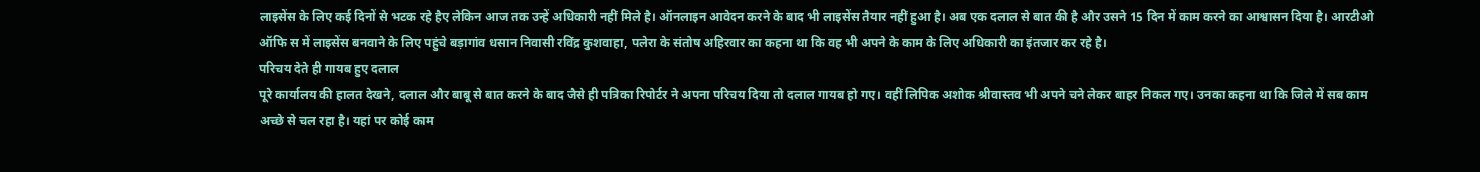लाइसेंस के लिए कई दिनों से भटक रहे हैए लेकिन आज तक उन्हें अधिकारी नहीं मिले है। ऑनलाइन आवेदन करने के बाद भी लाइसेंस तैयार नहीं हुआ है। अब एक दलाल से बात की है और उसने 15 दिन में काम करने का आश्वासन दिया है। आरटीओ ऑफि स में लाइसेंस बनवाने के लिए पहुंचे बड़ागांव धसान निवासी रविंद्र कुशवाहा, पलेरा के संतोष अहिरवार का कहना था कि वह भी अपने के काम के लिए अधिकारी का इंतजार कर रहे है।
परिचय देते ही गायब हुए दलाल
पूरे कार्यालय की हालत देखने, दलाल और बाबू से बात करने के बाद जैसे ही पत्रिका रिपोर्टर ने अपना परिचय दिया तो दलाल गायब हो गए। वहीं लिपिक अशोक श्रीवास्तव भी अपने चने लेकर बाहर निकल गए। उनका कहना था कि जिले में सब काम अच्छे से चल रहा है। यहां पर कोई काम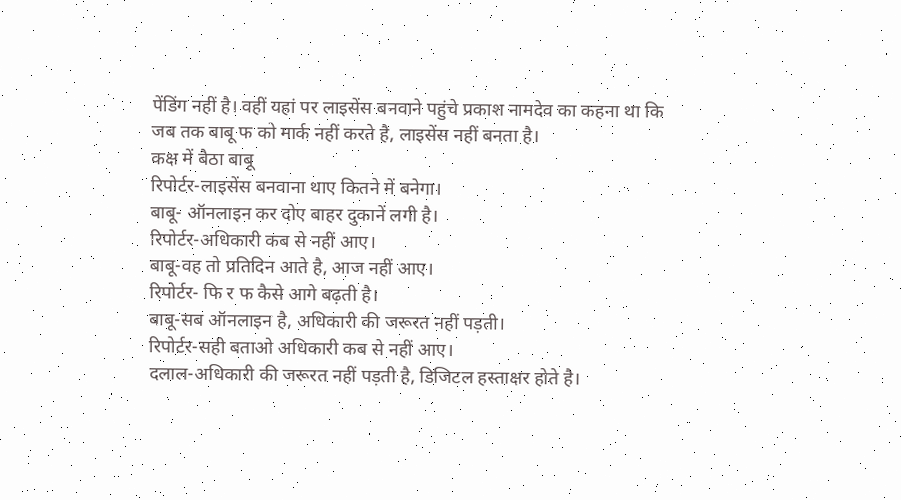पेंडिंग नहीं है। वहीं यहां पर लाइसेंस बनवाने पहुंचे प्रकाश नामदेव का कहना था कि जब तक बाबू फ को मार्क नहीं करते है, लाइसेंस नहीं बनता है।
कक्ष में बैठा बाबू
रिपोर्टर-लाइसेंस बनवाना थाए कितने में बनेगा।
बाबू- ऑनलाइन कर दोए बाहर दुकानें लगी है।
रिपोर्टर-अधिकारी कब से नहीं आए।
बाबू-वह तो प्रतिदिन आते है, आज नहीं आए।
रिपोर्टर- फि र फ कैसे आगे बढ़ती है।
बाबू-सब ऑनलाइन है, अधिकारी की जरूरत नहीं पड़ती।
रिपोर्टर-सही बताओ अधिकारी कब से नहीं आए।
दलाल-अधिकारी की जरूरत नहीं पड़ती है, डिजिटल हस्ताक्षर होते है।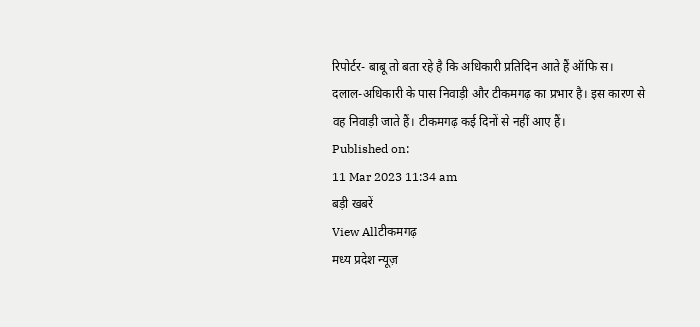रिपोर्टर- बाबू तो बता रहे है कि अधिकारी प्रतिदिन आते हैं ऑफि स।
दलाल-अधिकारी के पास निवाड़ी और टीकमगढ़ का प्रभार है। इस कारण से वह निवाड़ी जाते हैं। टीकमगढ़ कई दिनों से नहीं आए हैं।
Published on:
11 Mar 2023 11:34 am
बड़ी खबरें
View Allटीकमगढ़
मध्य प्रदेश न्यूज़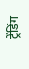ट्रेंडिंग